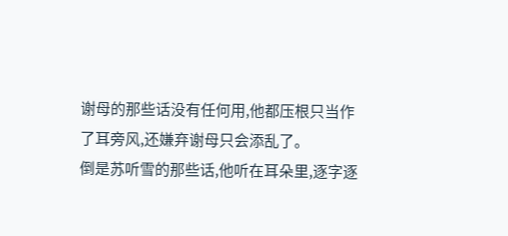谢母的那些话没有任何用,他都压根只当作了耳旁风,还嫌弃谢母只会添乱了。
倒是苏听雪的那些话,他听在耳朵里,逐字逐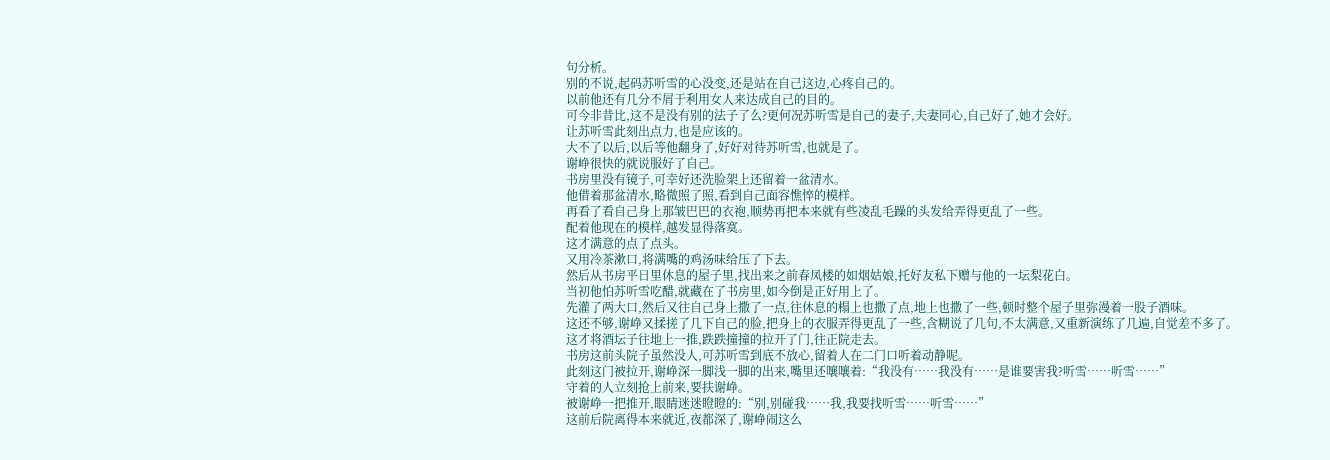句分析。
别的不说,起码苏听雪的心没变,还是站在自己这边,心疼自己的。
以前他还有几分不屑于利用女人来达成自己的目的。
可今非昔比,这不是没有别的法子了么?更何况苏听雪是自己的妻子,夫妻同心,自己好了,她才会好。
让苏听雪此刻出点力,也是应该的。
大不了以后,以后等他翻身了,好好对待苏听雪,也就是了。
谢峥很快的就说服好了自己。
书房里没有镜子,可幸好还洗脸架上还留着一盆清水。
他借着那盆清水,略微照了照,看到自己面容憔悴的模样。
再看了看自己身上那皱巴巴的衣袍,顺势再把本来就有些凌乱毛躁的头发给弄得更乱了一些。
配着他现在的模样,越发显得落寞。
这才满意的点了点头。
又用冷茶漱口,将满嘴的鸡汤味给压了下去。
然后从书房平日里休息的屋子里,找出来之前春凤楼的如烟姑娘,托好友私下赠与他的一坛梨花白。
当初他怕苏听雪吃醋,就藏在了书房里,如今倒是正好用上了。
先灌了两大口,然后又往自己身上撒了一点,往休息的榻上也撒了点,地上也撒了一些,顿时整个屋子里弥漫着一股子酒味。
这还不够,谢峥又揉搓了几下自己的脸,把身上的衣服弄得更乱了一些,含糊说了几句,不太满意,又重新演练了几遍,自觉差不多了。
这才将酒坛子往地上一推,跌跌撞撞的拉开了门,往正院走去。
书房这前头院子虽然没人,可苏听雪到底不放心,留着人在二门口听着动静呢。
此刻这门被拉开,谢峥深一脚浅一脚的出来,嘴里还嚷嚷着:“我没有……我没有……是谁要害我?听雪……听雪……”
守着的人立刻抢上前来,要扶谢峥。
被谢峥一把推开,眼睛迷迷瞪瞪的:“别,别碰我……我,我要找听雪……听雪……”
这前后院离得本来就近,夜都深了,谢峥闹这么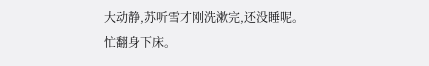大动静,苏听雪才刚洗漱完,还没睡呢。
忙翻身下床。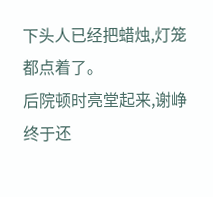下头人已经把蜡烛,灯笼都点着了。
后院顿时亮堂起来,谢峥终于还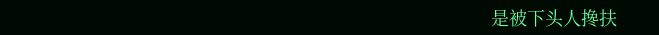是被下头人搀扶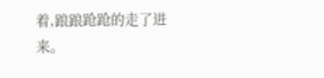着,踉踉跄跄的走了进来。